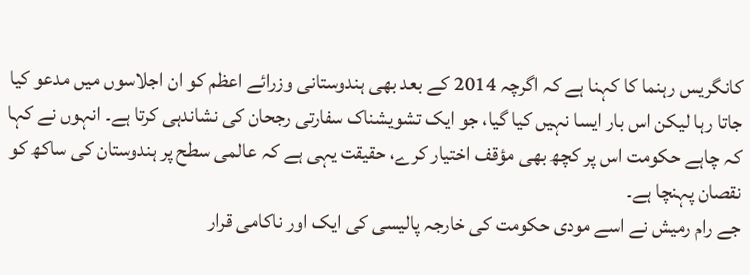کانگریس رہنما کا کہنا ہے کہ اگرچہ 2014 کے بعد بھی ہندوستانی وزرائے اعظم کو ان اجلاسوں میں مدعو کیا جاتا رہا لیکن اس بار ایسا نہیں کیا گیا، جو ایک تشویشناک سفارتی رجحان کی نشاندہی کرتا ہے۔ انہوں نے کہا کہ چاہے حکومت اس پر کچھ بھی مؤقف اختیار کرے، حقیقت یہی ہے کہ عالمی سطح پر ہندوستان کی ساکھ کو نقصان پہنچا ہے۔
جے رام رمیش نے اسے مودی حکومت کی خارجہ پالیسی کی ایک اور ناکامی قرار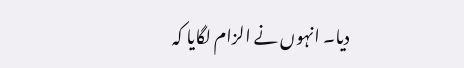دیا۔ انہوں نے الزام لگایا کہ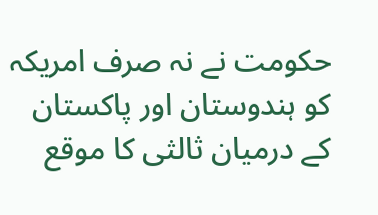حکومت نے نہ صرف امریکہ کو ہندوستان اور پاکستان کے درمیان ثالثی کا موقع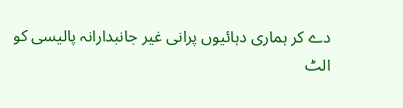دے کر ہماری دہائیوں پرانی غیر جانبدارانہ پالیسی کو الٹ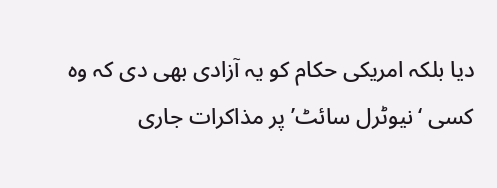دیا بلکہ امریکی حکام کو یہ آزادی بھی دی کہ وہ کسی ‘نیوٹرل سائٹ’ پر مذاکرات جاری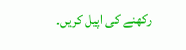رکھنے کی اپیل کریں۔